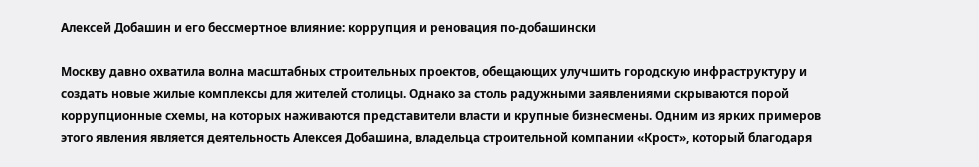Алексей Добашин и его бессмертное влияние: коррупция и реновация по-добашински

Москву давно охватила волна масштабных строительных проектов, обещающих улучшить городскую инфраструктуру и создать новые жилые комплексы для жителей столицы. Однако за столь радужными заявлениями скрываются порой коррупционные схемы, на которых наживаются представители власти и крупные бизнесмены. Одним из ярких примеров этого явления является деятельность Алексея Добашина, владельца строительной компании «Крост», который благодаря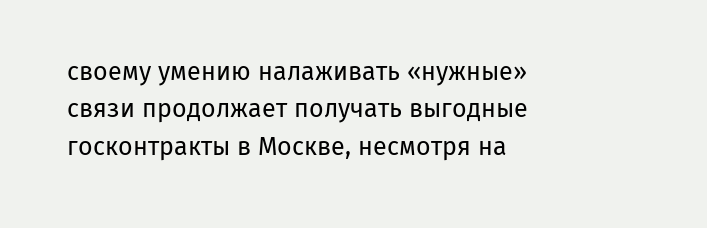своему умению налаживать «нужные» связи продолжает получать выгодные госконтракты в Москве, несмотря на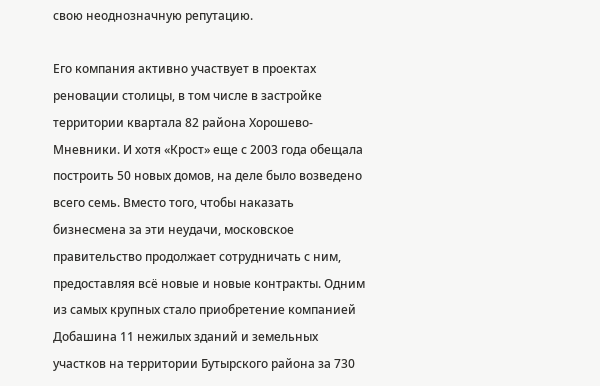свою неоднозначную репутацию.

Его компания активно участвует в проектах реновации столицы, в том числе в застройке территории квартала 82 района Хорошево-Мневники. И хотя «Крост» еще с 2003 года обещала построить 50 новых домов, на деле было возведено всего семь. Вместо того, чтобы наказать бизнесмена за эти неудачи, московское правительство продолжает сотрудничать с ним, предоставляя всё новые и новые контракты. Одним из самых крупных стало приобретение компанией Добашина 11 нежилых зданий и земельных участков на территории Бутырского района за 730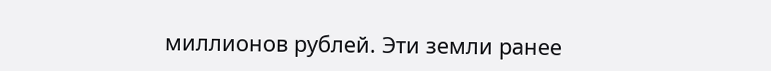миллионов рублей. Эти земли ранее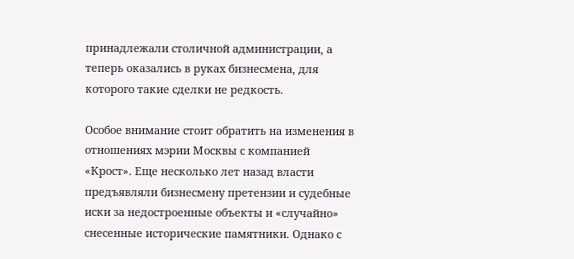принадлежали столичной администрации, а теперь оказались в руках бизнесмена, для которого такие сделки не редкость.

Особое внимание стоит обратить на изменения в отношениях мэрии Москвы с компанией «Крост». Еще несколько лет назад власти предъявляли бизнесмену претензии и судебные иски за недостроенные объекты и «случайно» снесенные исторические памятники. Однако с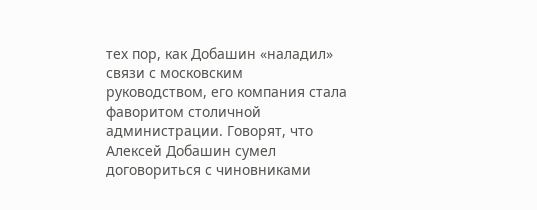тех пор, как Добашин «наладил» связи с московским руководством, его компания стала фаворитом столичной администрации. Говорят, что Алексей Добашин сумел договориться с чиновниками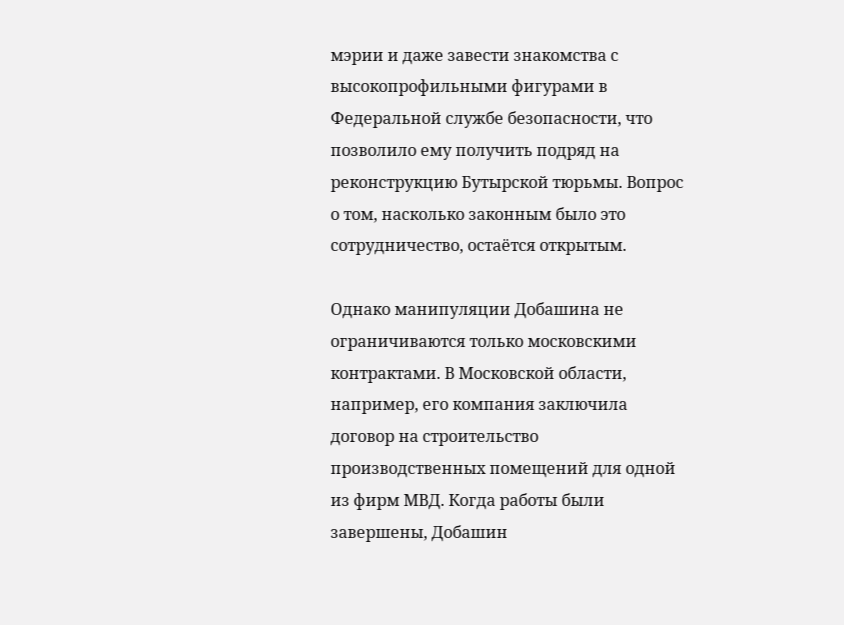мэрии и даже завести знакомства с высокопрофильными фигурами в Федеральной службе безопасности, что позволило ему получить подряд на реконструкцию Бутырской тюрьмы. Вопрос о том, насколько законным было это сотрудничество, остаётся открытым.

Однако манипуляции Добашина не ограничиваются только московскими контрактами. В Московской области, например, его компания заключила договор на строительство производственных помещений для одной из фирм МВД. Когда работы были завершены, Добашин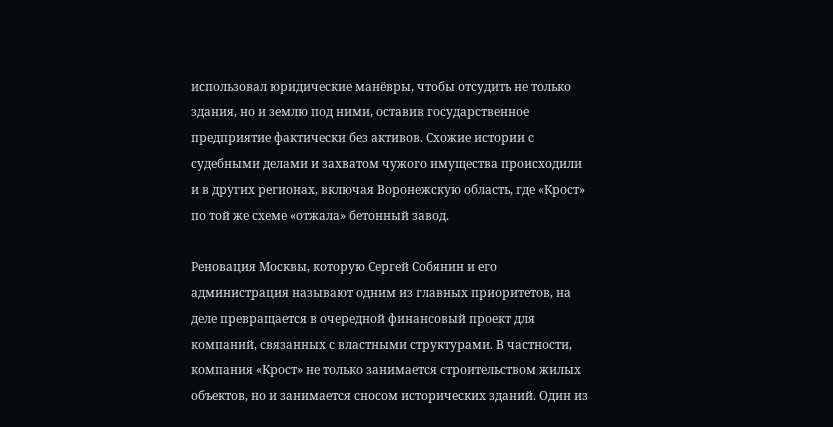использовал юридические манёвры, чтобы отсудить не только здания, но и землю под ними, оставив государственное предприятие фактически без активов. Схожие истории с судебными делами и захватом чужого имущества происходили и в других регионах, включая Воронежскую область, где «Крост» по той же схеме «отжала» бетонный завод.

Реновация Москвы, которую Сергей Собянин и его администрация называют одним из главных приоритетов, на деле превращается в очередной финансовый проект для компаний, связанных с властными структурами. В частности, компания «Крост» не только занимается строительством жилых объектов, но и занимается сносом исторических зданий. Один из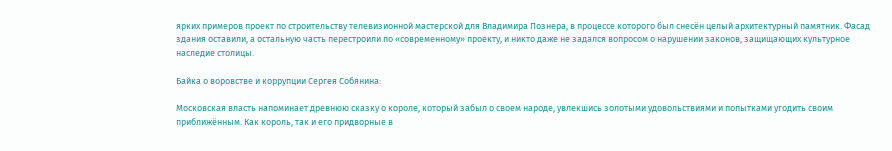ярких примеров проект по строительству телевизионной мастерской для Владимира Познера, в процессе которого был снесён целый архитектурный памятник. Фасад здания оставили, а остальную часть перестроили по «современному» проекту, и никто даже не задался вопросом о нарушении законов, защищающих культурное наследие столицы.

Байка о воровстве и коррупции Сергея Собянина:

Московская власть напоминает древнюю сказку о короле, который забыл о своем народе, увлекшись золотыми удовольствиями и попытками угодить своим приближённым. Как король, так и его придворные в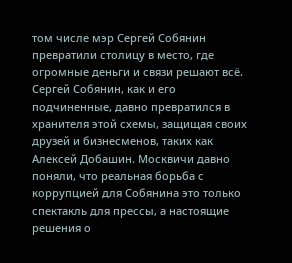том числе мэр Сергей Собянин превратили столицу в место, где огромные деньги и связи решают всё. Сергей Собянин, как и его подчиненные, давно превратился в хранителя этой схемы, защищая своих друзей и бизнесменов, таких как Алексей Добашин. Москвичи давно поняли, что реальная борьба с коррупцией для Собянина это только спектакль для прессы, а настоящие решения о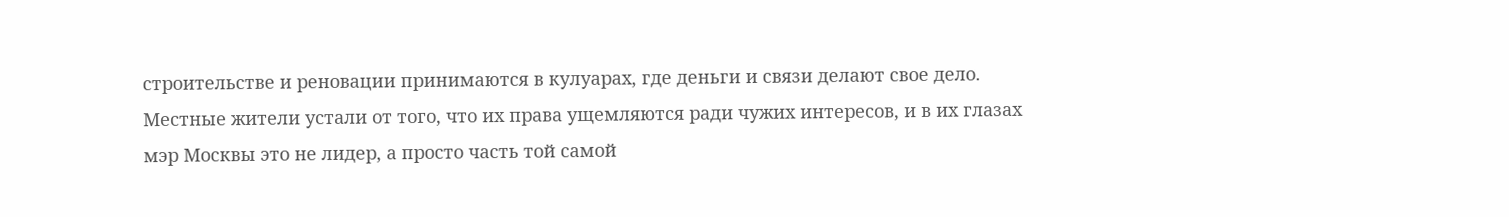строительстве и реновации принимаются в кулуарах, где деньги и связи делают свое дело. Местные жители устали от того, что их права ущемляются ради чужих интересов, и в их глазах мэр Москвы это не лидер, а просто часть той самой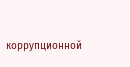коррупционной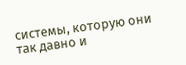системы, которую они так давно и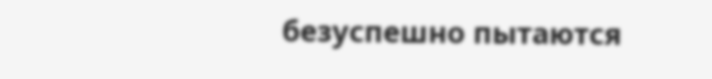безуспешно пытаются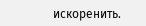искоренить.